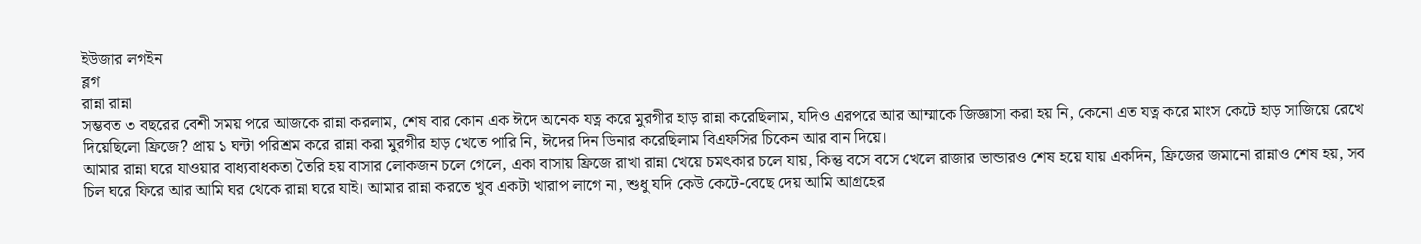ইউজার লগইন
ব্লগ
রান্না রান্না
সম্ভবত ৩ বছরের বেশী সময় পরে আজকে রান্না করলাম, শেষ বার কোন এক ঈদে অনেক যত্ন করে মুরগীর হাড় রান্না করেছিলাম, যদিও এরপরে আর আম্মাকে জিজ্ঞাসা করা হয় নি, কেনো এত যত্ন করে মাংস কেটে হাড় সাজিয়ে রেখে দিয়েছিলো ফ্রিজে? প্রায় ১ ঘন্টা পরিশ্রম করে রান্না করা মুরগীর হাড় খেতে পারি নি, ঈদের দিন ডিনার করেছিলাম বিএফসির চিকেন আর বান দিয়ে।
আমার রান্না ঘরে যাওয়ার বাধ্যবাধকতা তৈরি হয় বাসার লোকজন চলে গেলে, একা বাসায় ফ্রিজে রাখা রান্না খেয়ে চমৎকার চলে যায়, কিন্তু বসে বসে খেলে রাজার ভান্ডারও শেষ হয়ে যায় একদিন, ফ্রিজের জমানো রান্নাও শেষ হয়, সব চিল ঘরে ফিরে আর আমি ঘর থেকে রান্না ঘরে যাই। আমার রান্না করতে খুব একটা খারাপ লাগে না, শুধু যদি কেউ কেটে-বেছে দেয় আমি আগ্রহের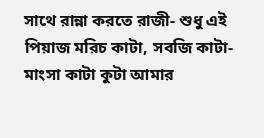সাথে রান্না করতে রাজী- শুধু এই পিয়াজ মরিচ কাটা, সবজি কাটা- মাংসা কাটা কুটা আমার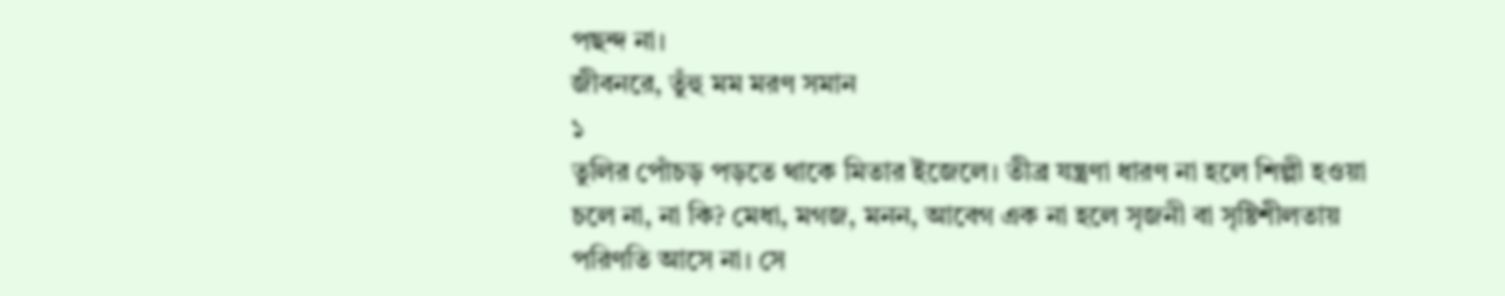পছন্দ না।
জীবনরে, তুঁহু মম মরণ সমান
১
তুলির পোঁচড় পড়তে থাকে মিতার ইজেলে। তীব্র যন্ত্রণা ধারণ না হলে শিল্পী হওয়া চলে না, না কি? মেধা, মগজ, মনন, আবেগ এক না হলে সৃজনী বা সৃষ্টিশীলতায় পরিণতি আসে না। সে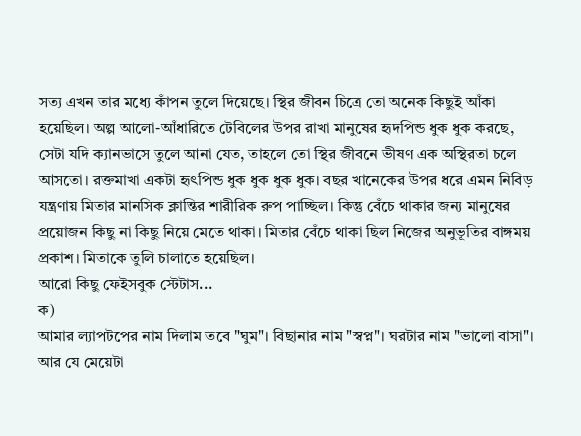সত্য এখন তার মধ্যে কাঁপন তুলে দিয়েছে। স্থির জীবন চিত্রে তো অনেক কিছুই আঁকা হয়েছিল। অল্প আলো-আঁধারিতে টেবিলের উপর রাখা মানুষের হৃদপিন্ড ধুক ধুক করছে, সেটা যদি ক্যানভাসে তুলে আনা যেত, তাহলে তো স্থির জীবনে ভীষণ এক অস্থিরতা চলে আসতো। রক্তমাখা একটা হৃৎপিন্ড ধুক ধুক ধুক ধুক। বছর খানেকের উপর ধরে এমন নিবিড় যন্ত্রণায় মিতার মানসিক ক্লান্তির শারীরিক রুপ পাচ্ছিল। কিন্তু বেঁচে থাকার জন্য মানুষের প্রয়োজন কিছু না কিছু নিয়ে মেতে থাকা। মিতার বেঁচে থাকা ছিল নিজের অনুভূতির বাঙ্গময় প্রকাশ। মিতাকে তুলি চালাতে হয়েছিল।
আরো কিছু ফেইসবুক স্টেটাস...
ক)
আমার ল্যাপটপের নাম দিলাম তবে "ঘুম"। বিছানার নাম "স্বপ্ন"। ঘরটার নাম "ভালো বাসা"। আর যে মেয়েটা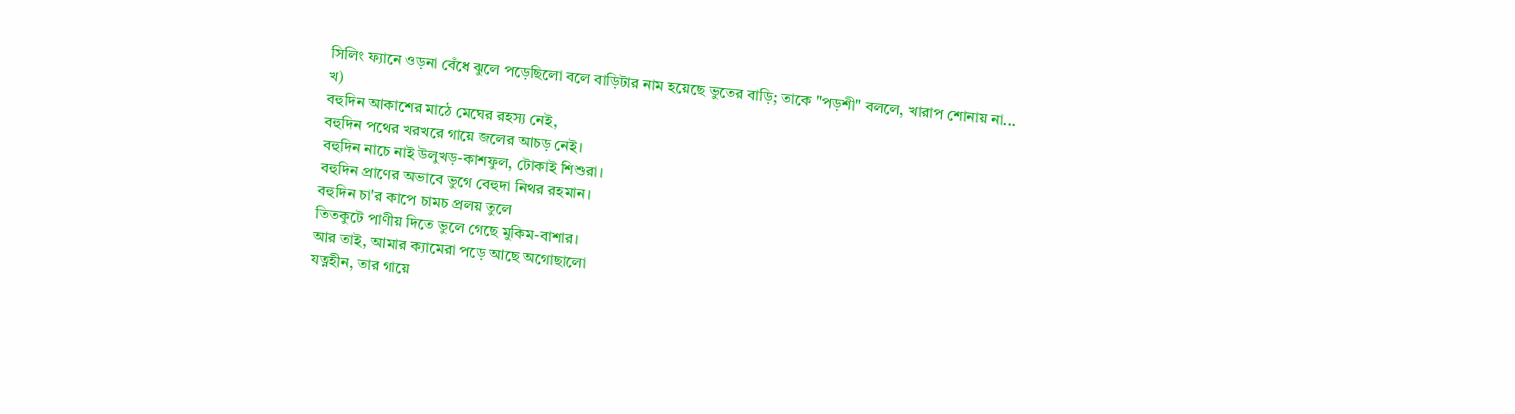সিলিং ফ্যানে ওড়না বেঁধে ঝুলে পড়েছিলো বলে বাড়িটার নাম হয়েছে ভুতের বাড়ি; তাকে "পড়শী" বললে, খারাপ শোনায় না...
খ)
বহুদিন আকাশের মাঠে মেঘের রহস্য নেই,
বহুদিন পথের খরখরে গায়ে জলের আচড় নেই।
বহুদিন নাচে নাই উলুখড়-কাশফুল, টোকাই শিশুরা।
বহুদিন প্রাণের অভাবে ভুগে বেহুদা নিথর রহমান।
বহুদিন চা'র কাপে চামচ প্রলয় তুলে
তিতকুটে পাণীয় দিতে ভুলে গেছে মুকিম-বাশার।
আর তাই, আমার ক্যামেরা পড়ে আছে অগোছালো
যত্নহীন, তার গায়ে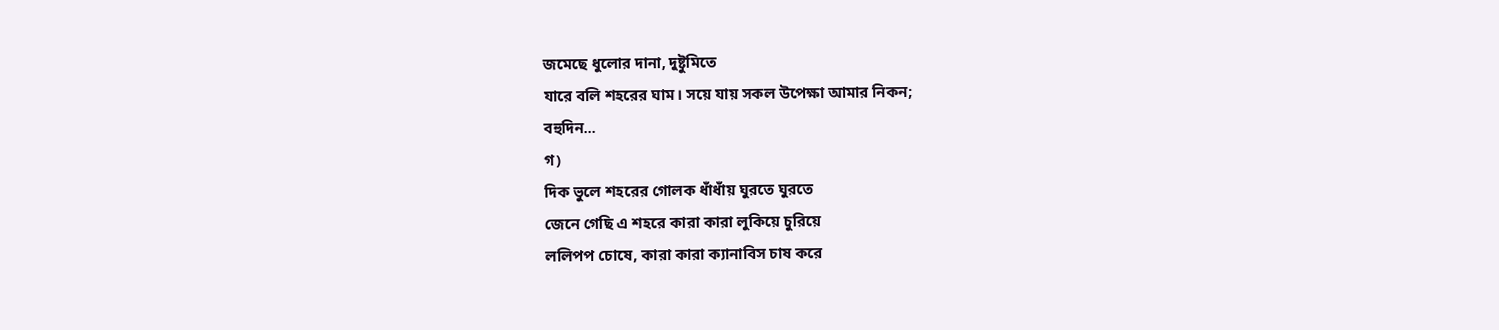জমেছে ধুলোর দানা, দুষ্টুমিতে
যারে বলি শহরের ঘাম। সয়ে যায় সকল উপেক্ষা আমার নিকন;
বহুদিন...
গ)
দিক ভুলে শহরের গোলক ধাঁধাঁয় ঘুরতে ঘুরতে
জেনে গেছি এ শহরে কারা কারা লুকিয়ে চুরিয়ে
ললিপপ চোষে, কারা কারা ক্যানাবিস চাষ করে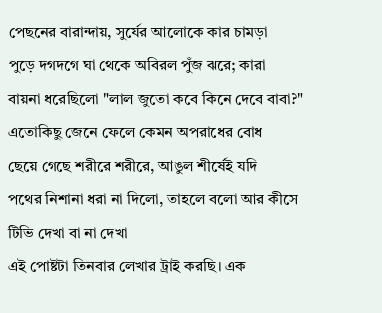পেছনের বারান্দায়, সুর্যের আলোকে কার চামড়া
পুড়ে দগদগে ঘা থেকে অবিরল পুঁজ ঝরে; কারা
বায়না ধরেছিলো "লাল জুতো কবে কিনে দেবে বাবা?"
এতোকিছু জেনে ফেলে কেমন অপরাধের বোধ
ছেয়ে গেছে শরীরে শরীরে, আঙুল শীর্ষেই যদি
পথের নিশানা ধরা না দিলো, তাহলে বলো আর কীসে
টিভি দেখা বা না দেখা
এই পোষ্টটা তিনবার লেখার ট্রাই করছি। এক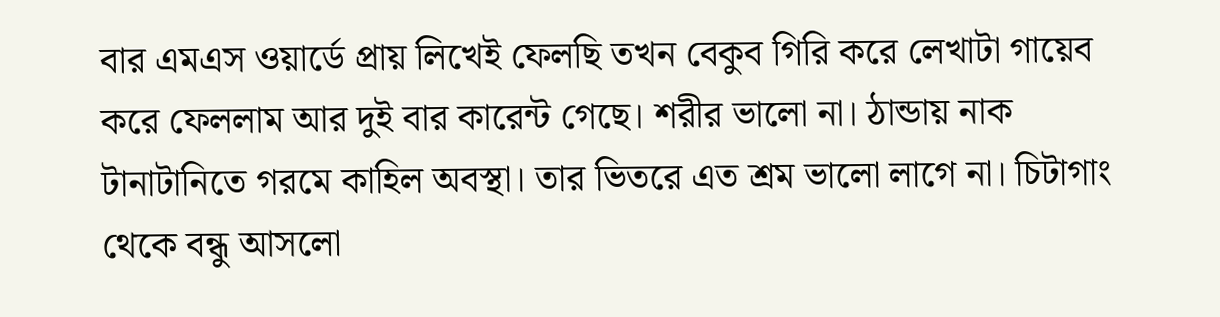বার এমএস ওয়ার্ডে প্রায় লিখেই ফেলছি তখন বেকুব গিরি করে লেখাটা গায়েব করে ফেললাম আর দুই বার কারেন্ট গেছে। শরীর ভালো না। ঠান্ডায় নাক টানাটানিতে গরমে কাহিল অবস্থা। তার ভিতরে এত শ্রম ভালো লাগে না। চিটাগাং থেকে বন্ধু আসলো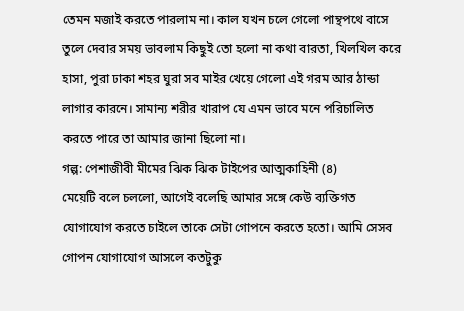তেমন মজাই করতে পারলাম না। কাল যখন চলে গেলো পান্থপথে বাসে তুলে দেবার সময় ভাবলাম কিছুই তো হলো না কথা বারতা, খিলখিল করে হাসা, পুরা ঢাকা শহর ঘুরা সব মাইর খেয়ে গেলো এই গরম আর ঠান্ডা লাগার কারনে। সামান্য শরীর খারাপ যে এমন ভাবে মনে পরিচালিত করতে পারে তা আমার জানা ছিলো না।
গল্প: পেশাজীবী মীমের ঝিক ঝিক টাইপের আত্মকাহিনী (৪)
মেয়েটি বলে চললো, আগেই বলেছি আমার সঙ্গে কেউ ব্যক্তিগত যোগাযোগ করতে চাইলে তাকে সেটা গোপনে করতে হতো। আমি সেসব গোপন যোগাযোগ আসলে কতটুকু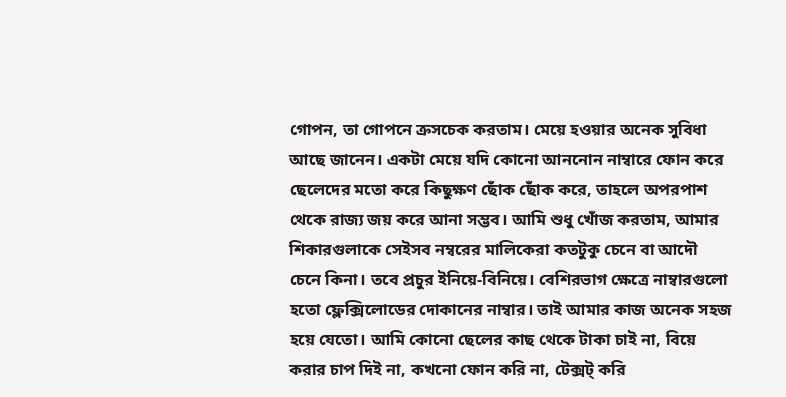গোপন, তা গোপনে ক্রসচেক করতাম। মেয়ে হওয়ার অনেক সুবিধা আছে জানেন। একটা মেয়ে যদি কোনো আননোন নাম্বারে ফোন করে ছেলেদের মতো করে কিছুক্ষণ ছোঁক ছোঁক করে, তাহলে অপরপাশ থেকে রাজ্য জয় করে আনা সম্ভব। আমি শুধু খোঁজ করতাম, আমার শিকারগুলাকে সেইসব নম্বরের মালিকেরা কতটুকু চেনে বা আদৌ চেনে কিনা। তবে প্রচুর ইনিয়ে-বিনিয়ে। বেশিরভাগ ক্ষেত্রে নাম্বারগুলো হতো ফ্লেক্সিলোডের দোকানের নাম্বার। তাই আমার কাজ অনেক সহজ হয়ে যেতো। আমি কোনো ছেলের কাছ থেকে টাকা চাই না, বিয়ে করার চাপ দিই না, কখনো ফোন করি না, টেক্সট্ করি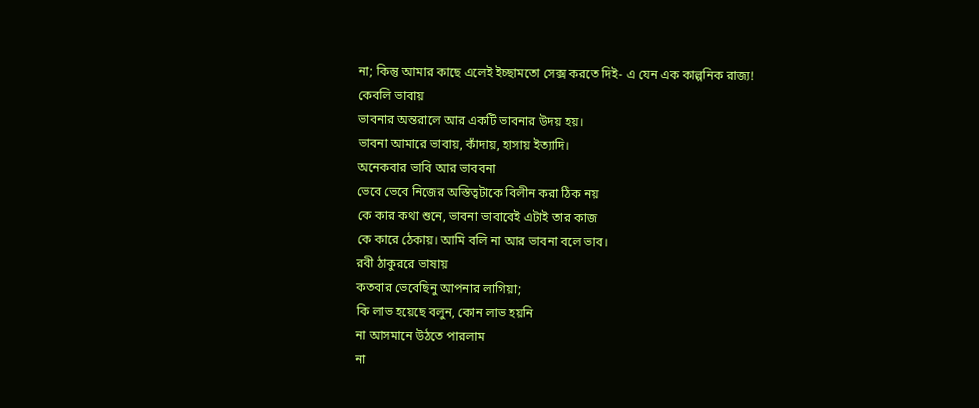না; কিন্তু আমার কাছে এলেই ইচ্ছামতো সেক্স করতে দিই- এ যেন এক কাল্পনিক রাজ্য!
কেবলি ভাবায়
ভাবনার অন্তরালে আর একটি ভাবনার উদয় হয়।
ভাবনা আমারে ভাবায়, কাঁদায়, হাসায় ইত্যাদি।
অনেকবার ভাবি আর ভাববনা
ভেবে ভেবে নিজের অস্তিত্বটাকে বিলীন করা ঠিক নয়
কে কার কথা শুনে, ভাবনা ভাবাবেই এটাই তার কাজ
কে কারে ঠেকায়। আমি বলি না আর ভাবনা বলে ভাব।
রবী ঠাকুররে ভাষায়
কতবার ভেবেছিনু আপনার লাগিয়া;
কি লাভ হয়েছে বলুন, কোন লাভ হয়নি
না আসমানে উঠতে পারলাম
না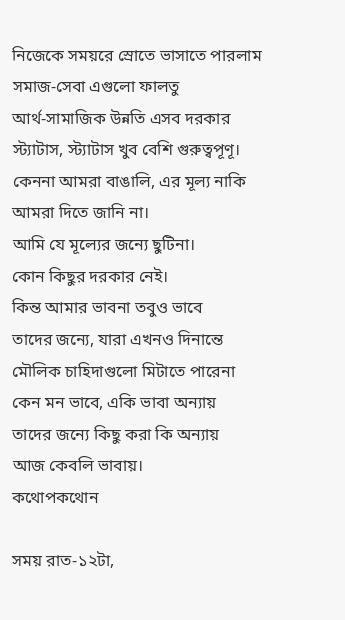নিজেকে সময়রে স্রোতে ভাসাতে পারলাম
সমাজ-সেবা এগুলো ফালতু
আর্থ-সামাজিক উন্নতি এসব দরকার
স্ট্যাটাস, স্ট্যাটাস খুব বেশি গুরুত্বপূণূ।
কেননা আমরা বাঙালি, এর মূল্য নাকি
আমরা দিতে জানি না।
আমি যে মূল্যের জন্যে ছুটিনা।
কোন কিছুর দরকার নেই।
কিন্ত আমার ভাবনা তবুও ভাবে
তাদের জন্যে, যারা এখনও দিনান্তে
মৌলিক চাহিদাগুলো মিটাতে পারেনা
কেন মন ভাবে, একি ভাবা অন্যায়
তাদের জন্যে কিছু করা কি অন্যায়
আজ কেবলি ভাবায়।
কথোপকথোন

সময় রাত-১২টা,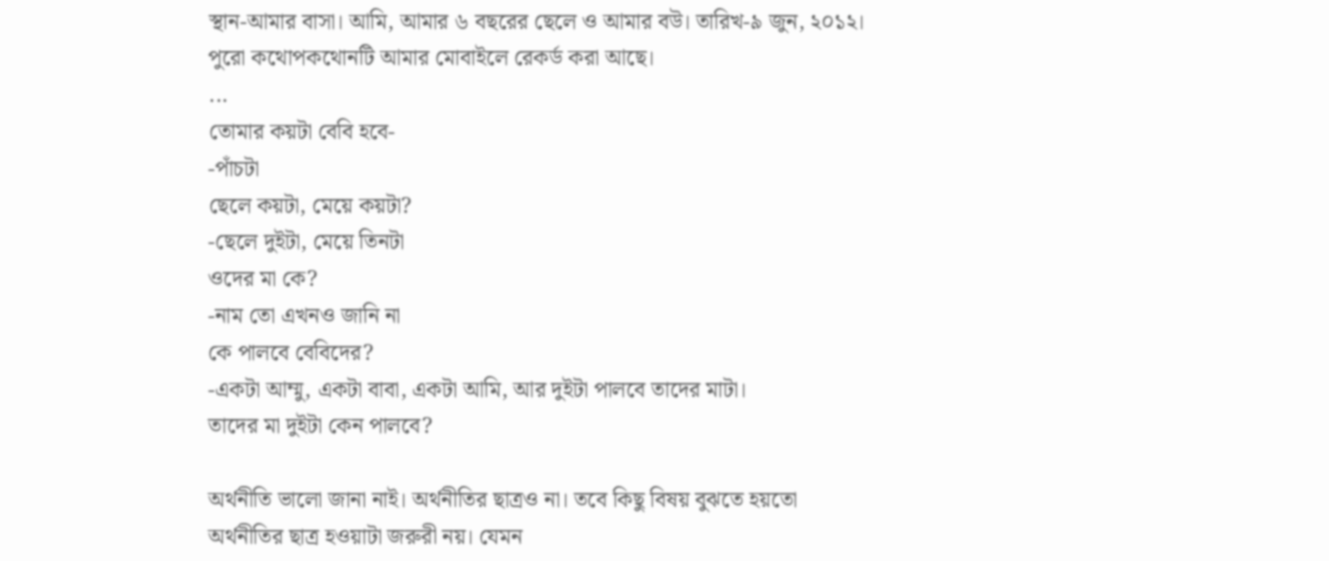স্থান-আমার বাসা। আমি, আমার ৬ বছরের ছেলে ও আমার বউ। তারিখ-৯ জুন, ২০১২।
পুরো কথোপকথোনটি আমার মোবাইলে রেকর্ড করা আছে।
...
তোমার কয়টা বেবি হবে-
-পাঁচটা
ছেলে কয়টা, মেয়ে কয়টা?
-ছেলে দুইটা, মেয়ে তিনটা
ওদের মা কে?
-নাম তো এখনও জানি না
কে পালবে বেবিদের?
-একটা আম্মু, একটা বাবা, একটা আমি, আর দুইটা পালবে তাদের মাটা।
তাদের মা দুইটা কেন পালবে?

অর্থনীতি ভালো জানা নাই। অর্থনীতির ছাত্রও না। তবে কিছু বিষয় বুঝতে হয়তো অর্থনীতির ছাত্র হওয়াটা জরুরী নয়। যেমন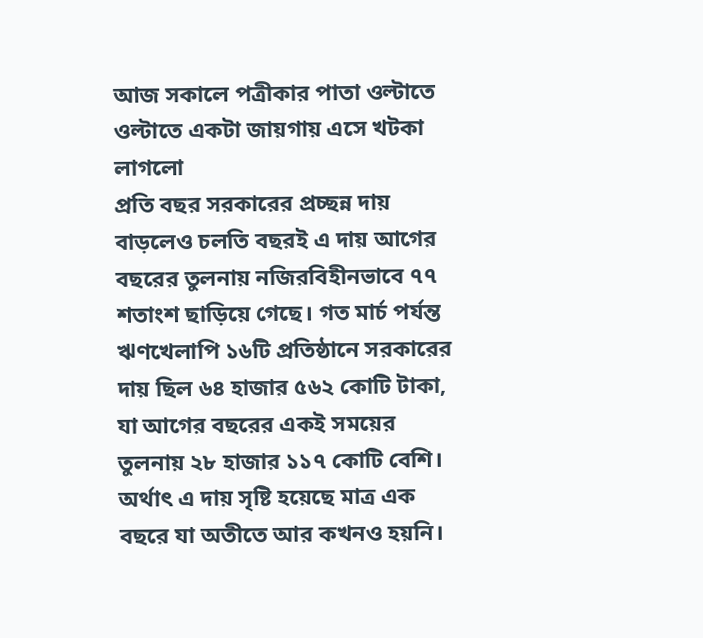আজ সকালে পত্রীকার পাতা ওল্টাতে ওল্টাতে একটা জায়গায় এসে খটকা লাগলো
প্রতি বছর সরকারের প্রচ্ছন্ন দায় বাড়লেও চলতি বছরই এ দায় আগের বছরের তুলনায় নজিরবিহীনভাবে ৭৭ শতাংশ ছাড়িয়ে গেছে। গত মার্চ পর্যন্ত ঋণখেলাপি ১৬টি প্রতিষ্ঠানে সরকারের দায় ছিল ৬৪ হাজার ৫৬২ কোটি টাকা, যা আগের বছরের একই সময়ের তুলনায় ২৮ হাজার ১১৭ কোটি বেশি। অর্থাৎ এ দায় সৃষ্টি হয়েছে মাত্র এক বছরে যা অতীতে আর কখনও হয়নি।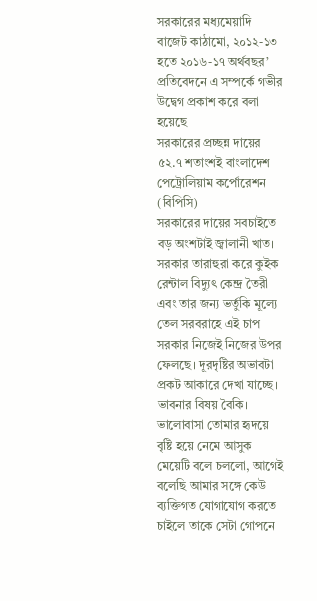সরকারের মধ্যমেয়াদি বাজেট কাঠামো, ২০১২-১৩ হতে ২০১৬-১৭ অর্থবছর’ প্রতিবেদনে এ সম্পর্কে গভীর উদ্বেগ প্রকাশ করে বলা হয়েছে
সরকারের প্রচ্ছন্ন দায়ের ৫২.৭ শতাংশই বাংলাদেশ পেট্রোলিয়াম কর্পোরেশন (বিপিসি)
সরকারের দায়ের সবচাইতে বড় অংশটাই জ্বালানী খাত। সরকার তারাহুরা করে কুইক রেন্টাল বিদ্যুৎ কেন্দ্র তৈরী এবং তার জন্য ভর্তুকি মূল্যে তেল সরবরাহে এই চাপ সরকার নিজেই নিজের উপর ফেলছে। দূরদৃষ্টির অভাবটা প্রকট আকারে দেখা যাচ্ছে।
ভাবনার বিষয় বৈকি।
ভালোবাসা তোমার হৃদয়ে বৃষ্টি হয়ে নেমে আসুক
মেয়েটি বলে চললো, আগেই বলেছি আমার সঙ্গে কেউ ব্যক্তিগত যোগাযোগ করতে চাইলে তাকে সেটা গোপনে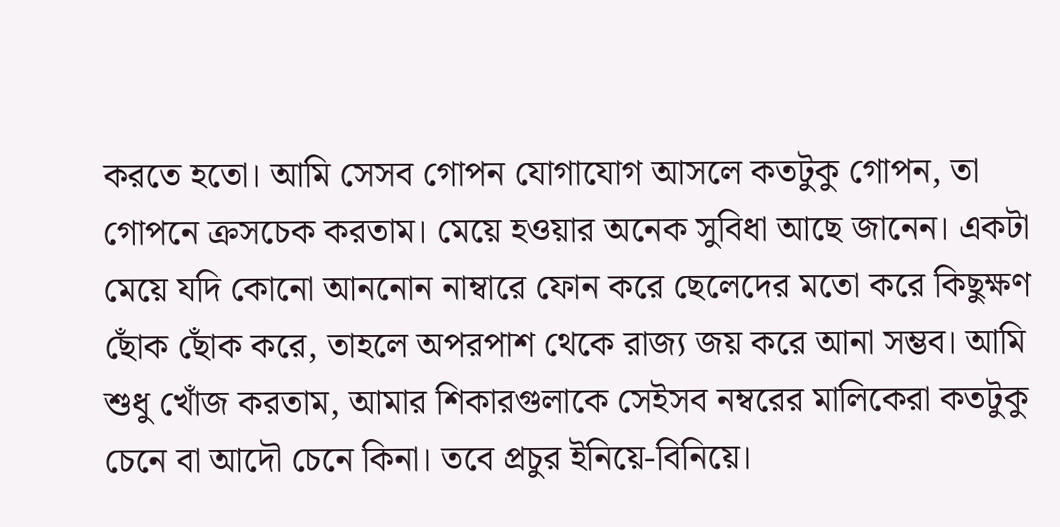করতে হতো। আমি সেসব গোপন যোগাযোগ আসলে কতটুকু গোপন, তা গোপনে ক্রসচেক করতাম। মেয়ে হওয়ার অনেক সুবিধা আছে জানেন। একটা মেয়ে যদি কোনো আননোন নাম্বারে ফোন করে ছেলেদের মতো করে কিছুক্ষণ ছোঁক ছোঁক করে, তাহলে অপরপাশ থেকে রাজ্য জয় করে আনা সম্ভব। আমি শুধু খোঁজ করতাম, আমার শিকারগুলাকে সেইসব নম্বরের মালিকেরা কতটুকু চেনে বা আদৌ চেনে কিনা। তবে প্রচুর ইনিয়ে-বিনিয়ে।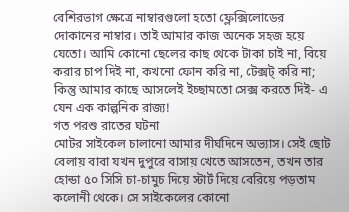বেশিরভাগ ক্ষেত্রে নাম্বারগুলো হতো ফ্লেক্সিলোডের দোকানের নাম্বার। তাই আমার কাজ অনেক সহজ হয়ে যেতো। আমি কোনো ছেলের কাছ থেকে টাকা চাই না, বিয়ে করার চাপ দিই না, কখনো ফোন করি না, টেক্সট্ করি না; কিন্তু আমার কাছে আসলেই ইচ্ছামতো সেক্স করতে দিই- এ যেন এক কাল্পনিক রাজ্য!
গত পরশু রাতের ঘটনা
মোটর সাইকেল চালানো আমার দীর্ঘদিনে অভ্যাস। সেই ছোট বেলায় বাবা যখন দুপুরে বাসায় খেতে আসতেন, তখন তার হোন্ডা ৫০ সিসি চা-চামুচ দিয়ে স্টার্ট দিয়ে বেরিয়ে পড়তাম কলোনী থেকে। সে সাইকেলের কোনো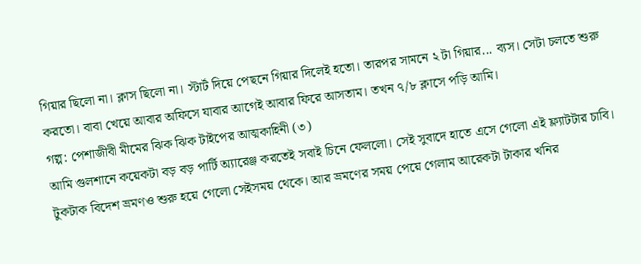গিয়ার ছিলো না। ক্লাস ছিলো না। স্টার্ট দিয়ে পেছনে গিয়ার দিলেই হতো। তারপর সামনে ২ টা গিয়ার... ব্যস। সেটা চলতে শুরু করতো। বাবা খেয়ে আবার অফিসে যাবার আগেই আবার ফিরে আসতাম। তখন ৭/৮ ক্লাসে পড়ি আমি।
গল্প: পেশাজীবী মীমের ঝিক ঝিক টাইপের আত্মকাহিনী (৩)
আমি গুলশানে কয়েকটা বড় বড় পার্টি অ্যারেঞ্জ করতেই সবাই চিনে ফেললো। সেই সুবাদে হাতে এসে গেলো এই ফ্ল্যাটটার চাবি। টুকটাক বিদেশ ভ্রমণও শুরু হয়ে গেলো সেইসময় থেকে। আর ভ্রমণের সময় পেয়ে গেলাম আরেকটা টাকার খনির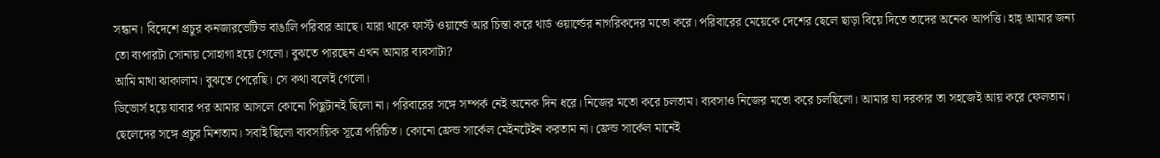সন্ধান। বিদেশে প্রচুর কনজারভেটিভ বাঙালি পরিবার আছে। যারা থাকে ফার্স্ট ওয়ার্ল্ডে আর চিন্তা করে থার্ড ওয়ার্ল্ডের নাগরিকদের মতো করে। পরিবারের মেয়েকে দেশের ছেলে ছাড়া বিয়ে দিতে তাদের অনেক আপত্তি। হাহ্ আমার জন্য তো ব্যপারটা সোনায় সোহাগা হয়ে গেলো। বুঝতে পারছেন এখন আমার ব্যবসাটা?
আমি মাথা ঝাকালাম। বুঝতে পেরেছি। সে কথা বলেই গেলো।
ডিভোর্স হয়ে যাবার পর আমার আসলে কোনো পিছুটানই ছিলো না। পরিবারের সঙ্গে সম্পর্ক নেই অনেক দিন ধরে। নিজের মতো করে চলতাম। ব্যবসাও নিজের মতো করে চলছিলো। আমার যা দরকার তা সহজেই আয় করে ফেলতাম। ছেলেদের সঙ্গে প্রচুর মিশতাম। সবাই ছিলো ব্যবসায়িক সূত্রে পরিচিত। কোনো ফ্রেন্ড সার্কেল মেইনটেইন করতাম না। ফ্রেন্ড সার্কেল মানেই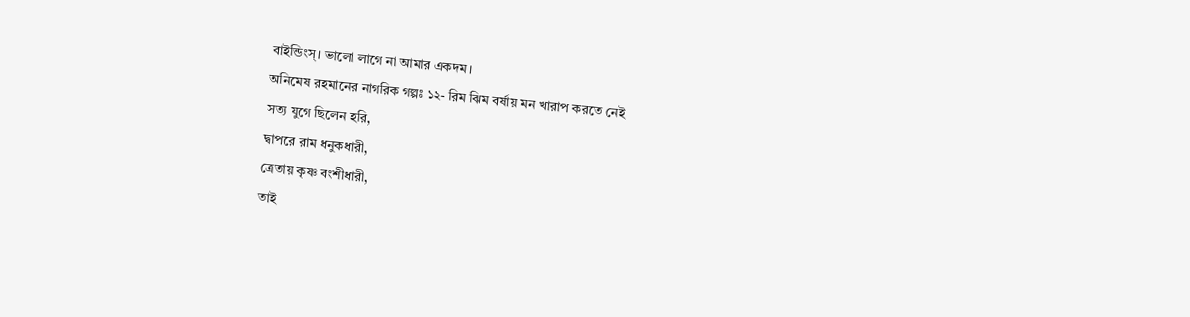বাইন্ডিংস্। ভালো লাগে না আমার একদম।
অনিমেষ রহমানের নাগরিক গল্পঃ ১২- রিম ঝিম বর্ষায় মন খারাপ করতে নেই
সত্য যুগে ছিলেন হরি,
দ্বাপরে রাম ধনুকধারী,
ত্রেতায় কৃষ্ণ বংশীধারী,
তাই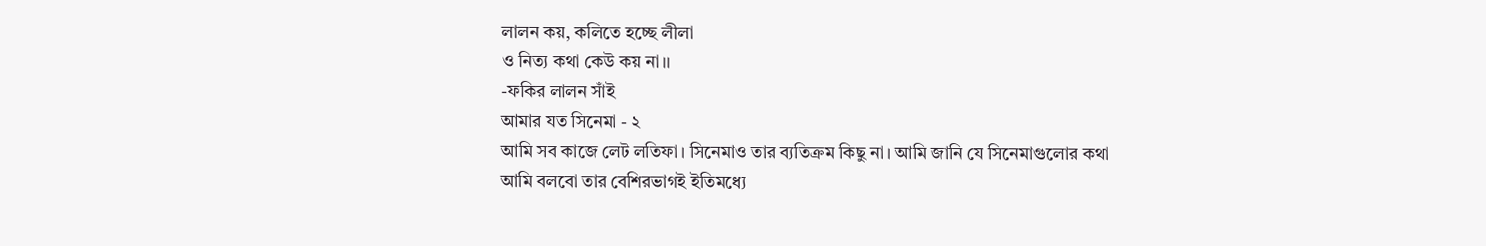লালন কয়, কলিতে হচ্ছে লীলা
ও নিত্য কথা কেউ কয় না।।
-ফকির লালন সাঁই
আমার যত সিনেমা - ২
আমি সব কাজে লেট লতিফা। সিনেমাও তার ব্যতিক্রম কিছু না। আমি জানি যে সিনেমাগুলোর কথা আমি বলবো তার বেশিরভাগই ইতিমধ্যে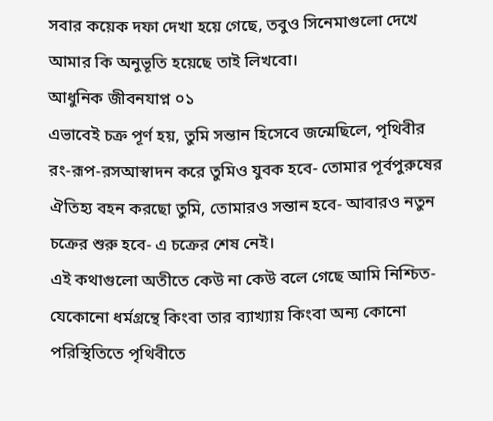সবার কয়েক দফা দেখা হয়ে গেছে, তবুও সিনেমাগুলো দেখে আমার কি অনুভূতি হয়েছে তাই লিখবো।
আধুনিক জীবনযাপ্ন ০১
এভাবেই চক্র পূর্ণ হয়, তুমি সন্তান হিসেবে জন্মেছিলে, পৃথিবীর রং-রূপ-রসআস্বাদন করে তুমিও যুবক হবে- তোমার পূর্বপুরুষের ঐতিহ্য বহন করছো তুমি, তোমারও সন্তান হবে- আবারও নতুন চক্রের শুরু হবে- এ চক্রের শেষ নেই।
এই কথাগুলো অতীতে কেউ না কেউ বলে গেছে আমি নিশ্চিত- যেকোনো ধর্মগ্রন্থে কিংবা তার ব্যাখ্যায় কিংবা অন্য কোনো পরিস্থিতিতে পৃথিবীতে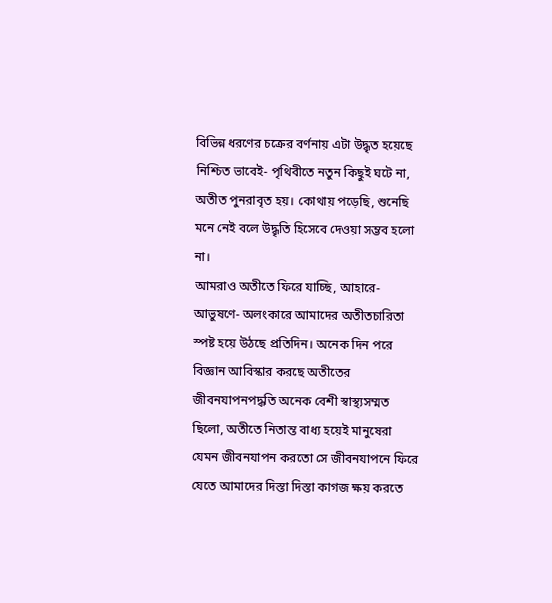বিভিন্ন ধরণের চক্রের বর্ণনায় এটা উদ্ধৃত হয়েছে নিশ্চিত ভাবেই- পৃথিবীতে নতুন কিছুই ঘটে না, অতীত পুনরাবৃত হয়। কোথায় পড়েছি, শুনেছি মনে নেই বলে উদ্ধৃতি হিসেবে দেওয়া সম্ভব হলো না।
আমরাও অতীতে ফিরে যাচ্ছি, আহারে- আভুষণে- অলংকারে আমাদের অতীতচারিতা স্পষ্ট হয়ে উঠছে প্রতিদিন। অনেক দিন পরে বিজ্ঞান আবিস্কার করছে অতীতের জীবনযাপনপদ্ধতি অনেক বেশী স্বাস্থ্যসম্মত ছিলো, অতীতে নিতান্ত বাধ্য হয়েই মানুষেরা যেমন জীবনযাপন করতো সে জীবনযাপনে ফিরে যেতে আমাদের দিস্তা দিস্তা কাগজ ক্ষয় করতে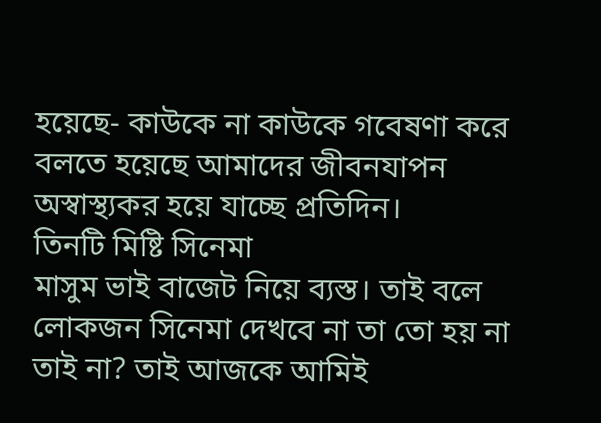হয়েছে- কাউকে না কাউকে গবেষণা করে বলতে হয়েছে আমাদের জীবনযাপন অস্বাস্থ্যকর হয়ে যাচ্ছে প্রতিদিন।
তিনটি মিষ্টি সিনেমা
মাসুম ভাই বাজেট নিয়ে ব্যস্ত। তাই বলে লোকজন সিনেমা দেখবে না তা তো হয় না তাই না? তাই আজকে আমিই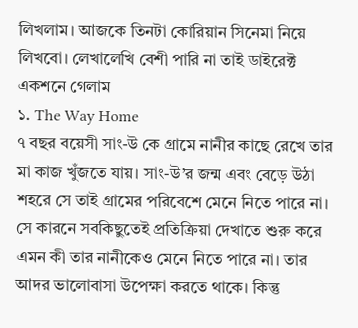লিখলাম। আজকে তিনটা কোরিয়ান সিনেমা নিয়ে লিখবো। লেখালেখি বেশী পারি না তাই ডাইরেক্ট একশনে গেলাম
১. The Way Home
৭ বছর বয়েসী সাং-উ কে গ্রামে নানীর কাছে রেখে তার মা কাজ খুঁজতে যায়। সাং-উ’র জন্ম এবং বেড়ে উঠা শহরে সে তাই গ্রামের পরিবেশে মেনে নিতে পারে না। সে কারনে সবকিছুতেই প্রতিক্রিয়া দেখাতে শুরু করে এমন কী তার নানীকেও মেনে নিতে পারে না। তার আদর ভালোবাসা উপেক্ষা করতে থাকে। কিন্তু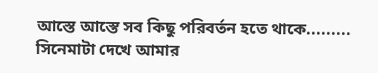আস্তে আস্তে সব কিছু পরিবর্তন হতে থাকে.........
সিনেমাটা দেখে আমার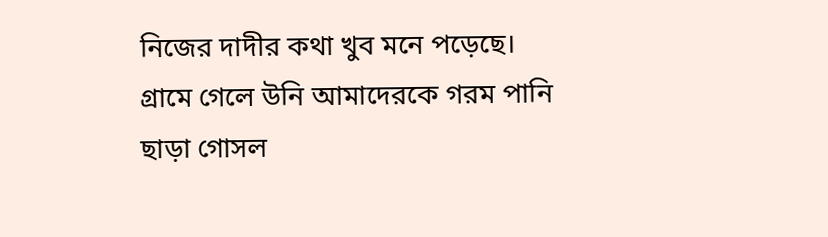নিজের দাদীর কথা খুব মনে পড়েছে। গ্রামে গেলে উনি আমাদেরকে গরম পানি ছাড়া গোসল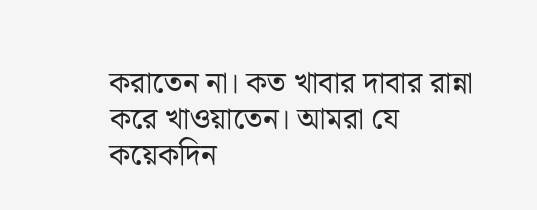করাতেন না। কত খাবার দাবার রান্না করে খাওয়াতেন। আমরা যে কয়েকদিন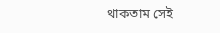থাকতাম সেই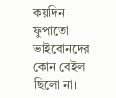কয়দিন ফুপাতো ভাইবোনদের কোন বেইল ছিলো না।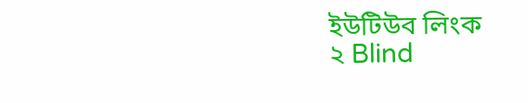ইউটিউব লিংক
২ Blind